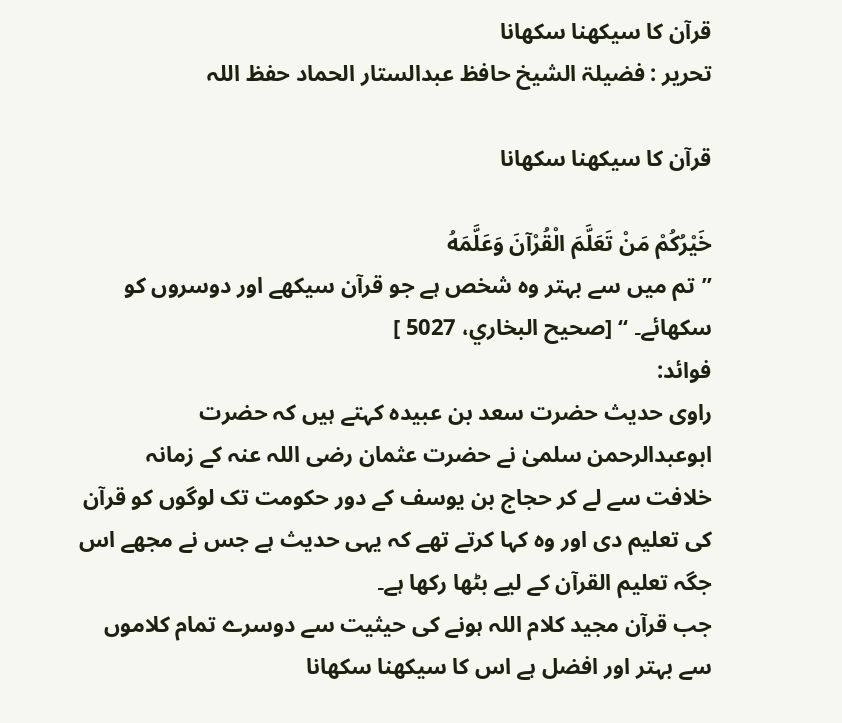قرآن کا سیکھنا سکھانا
تحریر : فضیلۃ الشیخ حافظ عبدالستار الحماد حفظ اللہ

قرآن کا سیکھنا سکھانا

خَيْرُكُمْ مَنْ تَعَلَّمَ الْقُرْآنَ وَعَلَّمَهُ
”تم میں سے بہتر وہ شخص ہے جو قرآن سیکھے اور دوسروں کو سکھائے۔ “ [صحيح البخاري، 5027 ]
فوائد:
راوی حدیث حضرت سعد بن عبیدہ کہتے ہیں کہ حضرت ابوعبدالرحمن سلمیٰ نے حضرت عثمان رضی اللہ عنہ کے زمانہ خلافت سے لے کر حجاج بن یوسف کے دور حکومت تک لوگوں کو قرآن کی تعلیم دی اور وہ کہا کرتے تھے کہ یہی حدیث ہے جس نے مجھے اس جگہ تعلیم القرآن کے لیے بٹھا رکھا ہے۔
جب قرآن مجید کلام اللہ ہونے کی حیثیت سے دوسرے تمام کلاموں سے بہتر اور افضل ہے اس کا سیکھنا سکھانا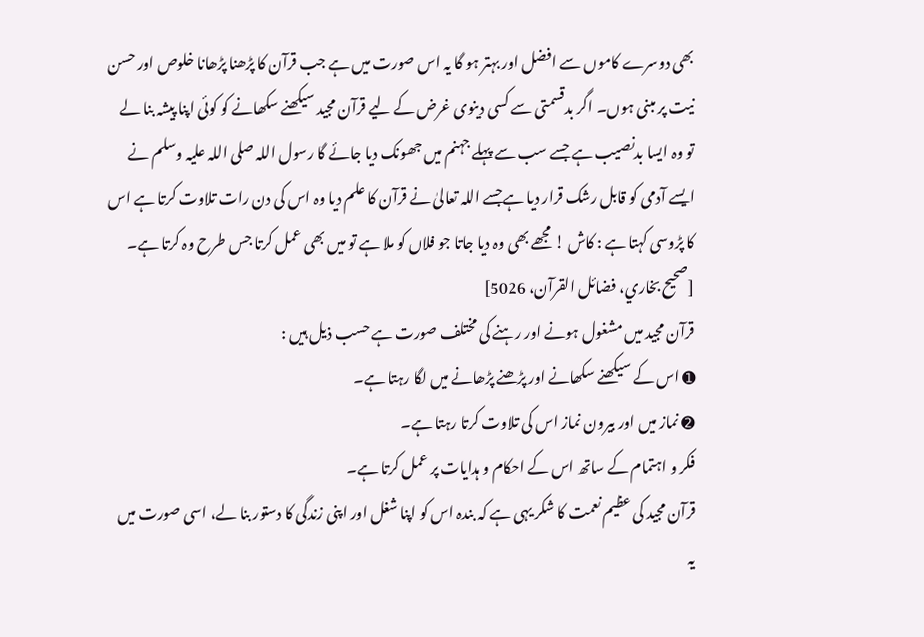بھی دوسرے کاموں سے افضل اور بہتر ہو گا یہ اس صورت میں ہے جب قرآن کا پڑھنا پڑھانا خلوص اور حسن نیت پر مبنی ہوں۔ اگر بدقسمتی سے کسی دینوی غرض کے لیے قرآن مجید سیکھنے سکھانے کو کوئی اپنا پیشہ بنا لے تو وہ ایسا بدنصیب ہے جسے سب سے پہلے جہنم میں جھونک دیا جائے گا رسول اللہ صلی اللہ علیہ وسلم نے ایسے آدمی کو قابل رشک قرار دیا ہےجسے اللہ تعالیٰ نے قرآن کا علم دیا وہ اس کی دن رات تلاوت کرتا ہے اس کا پڑوسی کہتا ہے : کاش ! مجھے بھی وہ دیا جاتا جو فلاں کو ملا ہے تو میں بھی عمل کرتا جس طرح وہ کرتا ہے۔ [صحيح بخاري، فضائل القرآن، 5026]
قرآن مجید میں مشغول ہونے اور رہنے کی مختلف صورت ہے حسب ذیل ہیں :
➊ اس کے سیکھنے سکھانے اور پڑھنے پڑھانے میں لگا رہتا ہے۔
➋ نماز میں اور بیرون نماز اس کی تلاوت کرتا رہتا ہے۔
فکر و اہتمام کے ساتھ اس کے احکام و ہدایات پر عمل کرتا ہے۔
قرآن مجید کی عظیم نعمت کا شکر یہی ہے کہ بندہ اس کو اپنا شغل اور اپنی زندگی کا دستور بنا لے، اسی صورت میں یہ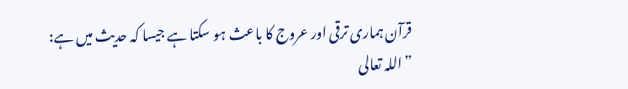قرآن ہماری ترقی اور عروج کا باعث ہو سکتا ہے جیسا کہ حدیث میں ہے:
”اللہ تعالی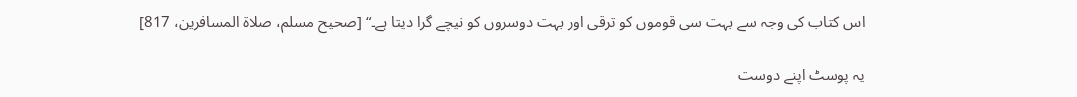اس کتاب کی وجہ سے بہت سی قوموں کو ترقی اور بہت دوسروں کو نیچے گرا دیتا ہے۔“ [صحيح مسلم، صلاة المسافرين، 817]

یہ پوسٹ اپنے دوست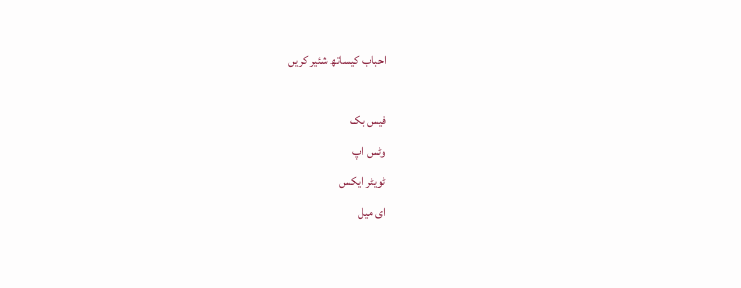احباب کیساتھ شئیر کریں

فیس بک
وٹس اپ
ٹویٹر ایکس
ای میل